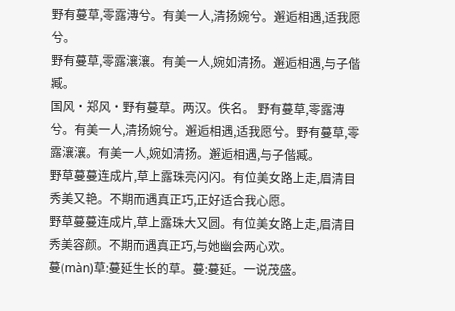野有蔓草,零露漙兮。有美一人,清扬婉兮。邂逅相遇,适我愿兮。
野有蔓草,零露瀼瀼。有美一人,婉如清扬。邂逅相遇,与子偕臧。
国风·郑风·野有蔓草。两汉。佚名。 野有蔓草,零露漙兮。有美一人,清扬婉兮。邂逅相遇,适我愿兮。野有蔓草,零露瀼瀼。有美一人,婉如清扬。邂逅相遇,与子偕臧。
野草蔓蔓连成片,草上露珠亮闪闪。有位美女路上走,眉清目秀美又艳。不期而遇真正巧,正好适合我心愿。
野草蔓蔓连成片,草上露珠大又圆。有位美女路上走,眉清目秀美容颜。不期而遇真正巧,与她幽会两心欢。
蔓(màn)草:蔓延生长的草。蔓:蔓延。一说茂盛。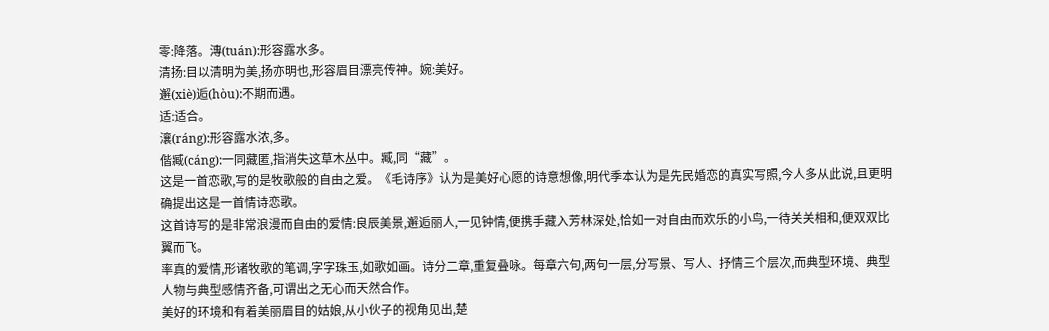零:降落。漙(tuán):形容露水多。
清扬:目以清明为美,扬亦明也,形容眉目漂亮传神。婉:美好。
邂(xiè)逅(hòu):不期而遇。
适:适合。
瀼(ráng):形容露水浓,多。
偕臧(cáng):一同藏匿,指消失这草木丛中。臧,同“藏”。
这是一首恋歌,写的是牧歌般的自由之爱。《毛诗序》认为是美好心愿的诗意想像,明代季本认为是先民婚恋的真实写照,今人多从此说,且更明确提出这是一首情诗恋歌。
这首诗写的是非常浪漫而自由的爱情:良辰美景,邂逅丽人,一见钟情,便携手藏入芳林深处,恰如一对自由而欢乐的小鸟,一待关关相和,便双双比翼而飞。
率真的爱情,形诸牧歌的笔调,字字珠玉,如歌如画。诗分二章,重复叠咏。每章六句,两句一层,分写景、写人、抒情三个层次,而典型环境、典型人物与典型感情齐备,可谓出之无心而天然合作。
美好的环境和有着美丽眉目的姑娘,从小伙子的视角见出,楚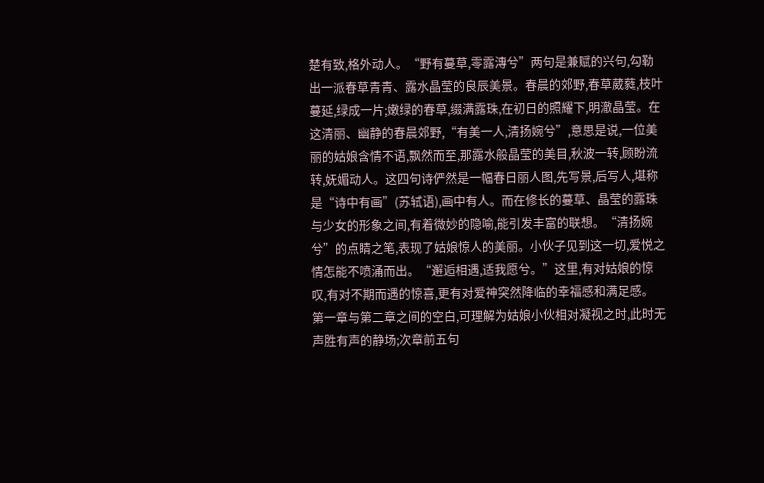楚有致,格外动人。“野有蔓草,零露漙兮”两句是兼赋的兴句,勾勒出一派春草青青、露水晶莹的良辰美景。春晨的郊野,春草葳蕤,枝叶蔓延,绿成一片;嫩绿的春草,缀满露珠,在初日的照耀下,明澈晶莹。在这清丽、幽静的春晨郊野,“有美一人,清扬婉兮”,意思是说,一位美丽的姑娘含情不语,飘然而至,那露水般晶莹的美目,秋波一转,顾盼流转,妩媚动人。这四句诗俨然是一幅春日丽人图,先写景,后写人,堪称是“诗中有画”(苏轼语),画中有人。而在修长的蔓草、晶莹的露珠与少女的形象之间,有着微妙的隐喻,能引发丰富的联想。“清扬婉兮”的点睛之笔,表现了姑娘惊人的美丽。小伙子见到这一切,爱悦之情怎能不喷涌而出。“邂逅相遇,适我愿兮。”这里,有对姑娘的惊叹,有对不期而遇的惊喜,更有对爱神突然降临的幸福感和满足感。
第一章与第二章之间的空白,可理解为姑娘小伙相对凝视之时,此时无声胜有声的静场;次章前五句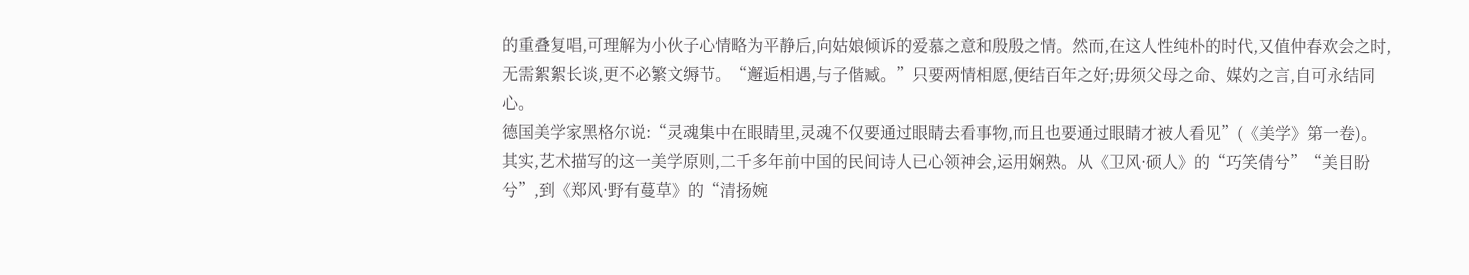的重叠复唱,可理解为小伙子心情略为平静后,向姑娘倾诉的爱慕之意和殷殷之情。然而,在这人性纯朴的时代,又值仲春欢会之时,无需絮絮长谈,更不必繁文缛节。“邂逅相遇,与子偕臧。”只要两情相愿,便结百年之好;毋须父母之命、媒妁之言,自可永结同心。
德国美学家黑格尔说:“灵魂集中在眼睛里,灵魂不仅要通过眼睛去看事物,而且也要通过眼睛才被人看见”(《美学》第一卷)。其实,艺术描写的这一美学原则,二千多年前中国的民间诗人已心领神会,运用娴熟。从《卫风·硕人》的“巧笑倩兮”“美目盼兮”,到《郑风·野有蔓草》的“清扬婉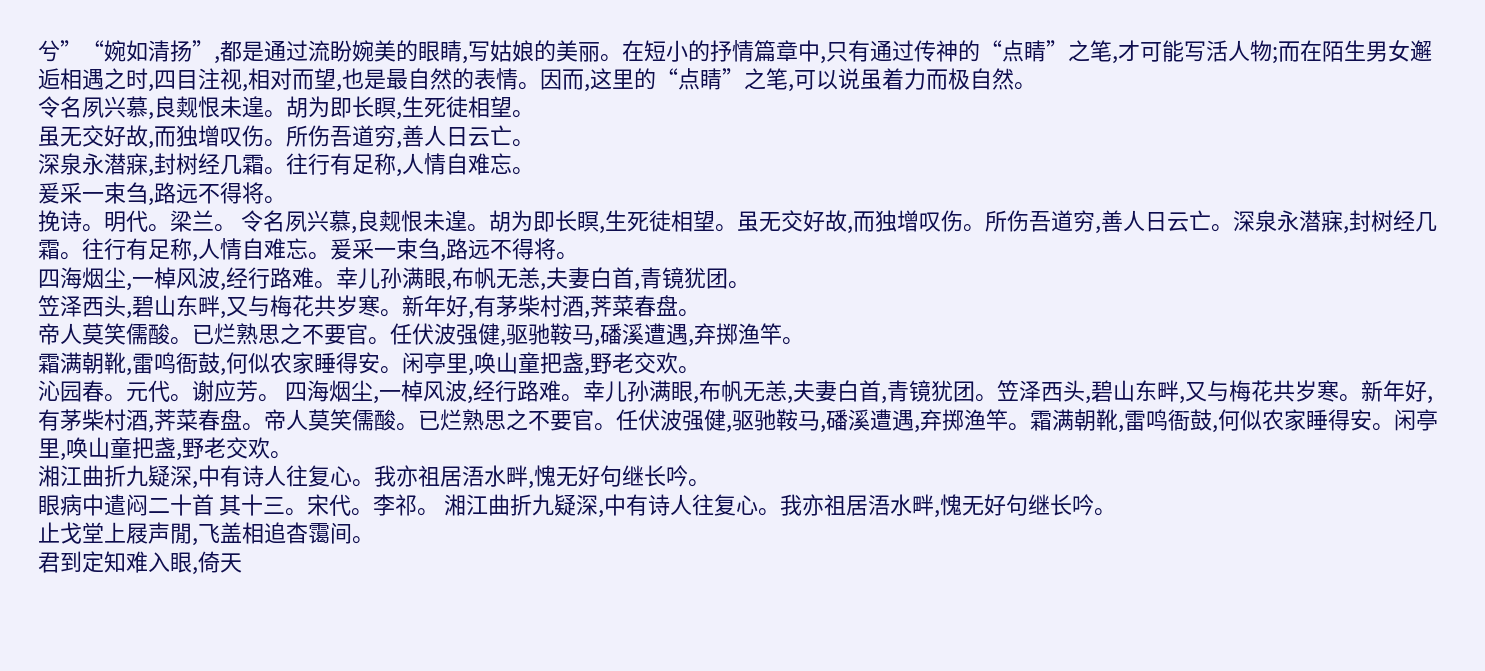兮”“婉如清扬”,都是通过流盼婉美的眼睛,写姑娘的美丽。在短小的抒情篇章中,只有通过传神的“点睛”之笔,才可能写活人物;而在陌生男女邂逅相遇之时,四目注视,相对而望,也是最自然的表情。因而,这里的“点睛”之笔,可以说虽着力而极自然。
令名夙兴慕,良觌恨未遑。胡为即长瞑,生死徒相望。
虽无交好故,而独增叹伤。所伤吾道穷,善人日云亡。
深泉永潜寐,封树经几霜。往行有足称,人情自难忘。
爰采一束刍,路远不得将。
挽诗。明代。梁兰。 令名夙兴慕,良觌恨未遑。胡为即长瞑,生死徒相望。虽无交好故,而独增叹伤。所伤吾道穷,善人日云亡。深泉永潜寐,封树经几霜。往行有足称,人情自难忘。爰采一束刍,路远不得将。
四海烟尘,一棹风波,经行路难。幸儿孙满眼,布帆无恙,夫妻白首,青镜犹团。
笠泽西头,碧山东畔,又与梅花共岁寒。新年好,有茅柴村酒,荠菜春盘。
帝人莫笑儒酸。已烂熟思之不要官。任伏波强健,驱驰鞍马,磻溪遭遇,弃掷渔竿。
霜满朝靴,雷鸣衙鼓,何似农家睡得安。闲亭里,唤山童把盏,野老交欢。
沁园春。元代。谢应芳。 四海烟尘,一棹风波,经行路难。幸儿孙满眼,布帆无恙,夫妻白首,青镜犹团。笠泽西头,碧山东畔,又与梅花共岁寒。新年好,有茅柴村酒,荠菜春盘。帝人莫笑儒酸。已烂熟思之不要官。任伏波强健,驱驰鞍马,磻溪遭遇,弃掷渔竿。霜满朝靴,雷鸣衙鼓,何似农家睡得安。闲亭里,唤山童把盏,野老交欢。
湘江曲折九疑深,中有诗人往复心。我亦祖居浯水畔,愧无好句继长吟。
眼病中遣闷二十首 其十三。宋代。李祁。 湘江曲折九疑深,中有诗人往复心。我亦祖居浯水畔,愧无好句继长吟。
止戈堂上屐声閒,飞盖相追杳霭间。
君到定知难入眼,倚天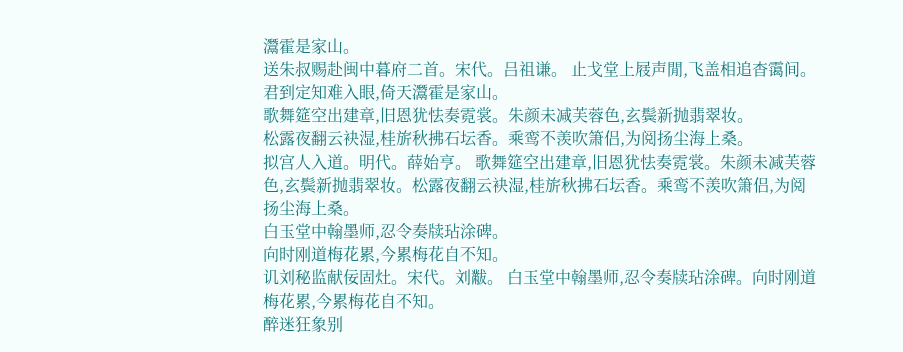灊霍是家山。
送朱叔赐赴闽中暮府二首。宋代。吕祖谦。 止戈堂上屐声閒,飞盖相追杳霭间。君到定知难入眼,倚天灊霍是家山。
歌舞筵空出建章,旧恩犹怯奏霓裳。朱颜未减芙蓉色,玄鬓新抛翡翠妆。
松露夜翻云袂湿,桂旂秋拂石坛香。乘鸾不羡吹箫侣,为阅扬尘海上桑。
拟宫人入道。明代。薛始亨。 歌舞筵空出建章,旧恩犹怯奏霓裳。朱颜未减芙蓉色,玄鬓新抛翡翠妆。松露夜翻云袂湿,桂旂秋拂石坛香。乘鸾不羡吹箫侣,为阅扬尘海上桑。
白玉堂中翰墨师,忍令奏牍玷涂碑。
向时刚道梅花累,今累梅花自不知。
讥刘秘监献佞固灶。宋代。刘黻。 白玉堂中翰墨师,忍令奏牍玷涂碑。向时刚道梅花累,今累梅花自不知。
醉迷狂象别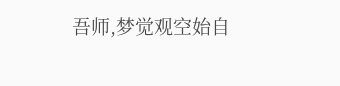吾师,梦觉观空始自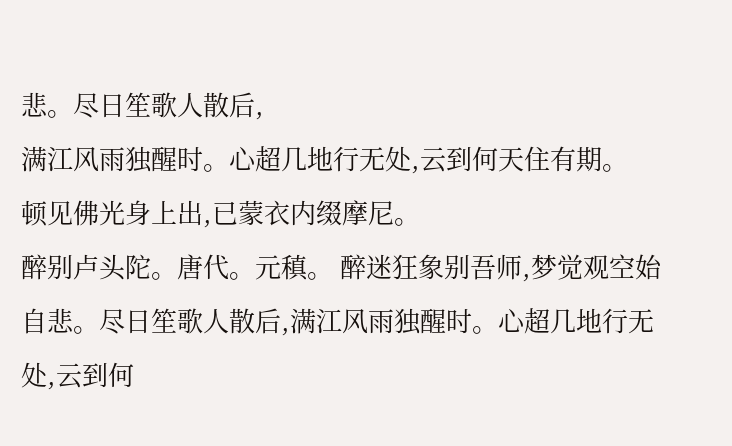悲。尽日笙歌人散后,
满江风雨独醒时。心超几地行无处,云到何天住有期。
顿见佛光身上出,已蒙衣内缀摩尼。
醉别卢头陀。唐代。元稹。 醉迷狂象别吾师,梦觉观空始自悲。尽日笙歌人散后,满江风雨独醒时。心超几地行无处,云到何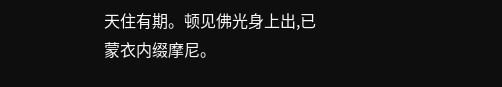天住有期。顿见佛光身上出,已蒙衣内缀摩尼。